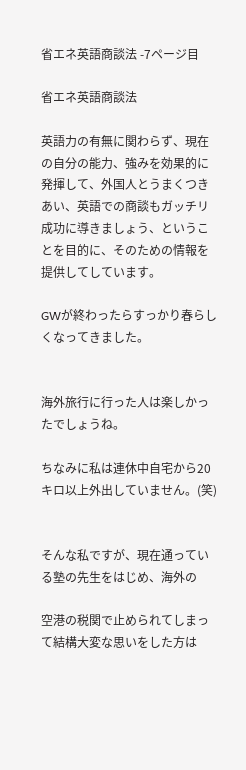省エネ英語商談法 -7ページ目

省エネ英語商談法

英語力の有無に関わらず、現在の自分の能力、強みを効果的に発揮して、外国人とうまくつきあい、英語での商談もガッチリ成功に導きましょう、ということを目的に、そのための情報を提供してしています。

GWが終わったらすっかり春らしくなってきました。


海外旅行に行った人は楽しかったでしょうね。

ちなみに私は連休中自宅から20キロ以上外出していません。(笑)


そんな私ですが、現在通っている塾の先生をはじめ、海外の

空港の税関で止められてしまって結構大変な思いをした方は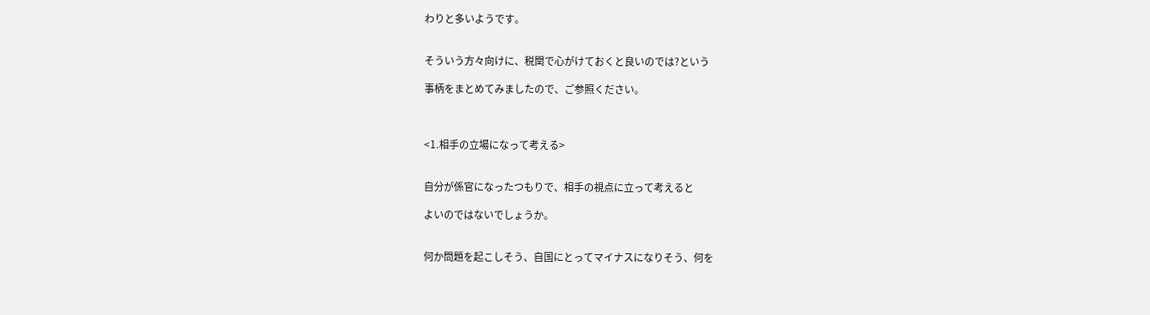わりと多いようです。


そういう方々向けに、税関で心がけておくと良いのでは?という

事柄をまとめてみましたので、ご参照ください。



<1.相手の立場になって考える>


自分が係官になったつもりで、相手の視点に立って考えると

よいのではないでしょうか。


何か問題を起こしそう、自国にとってマイナスになりそう、何を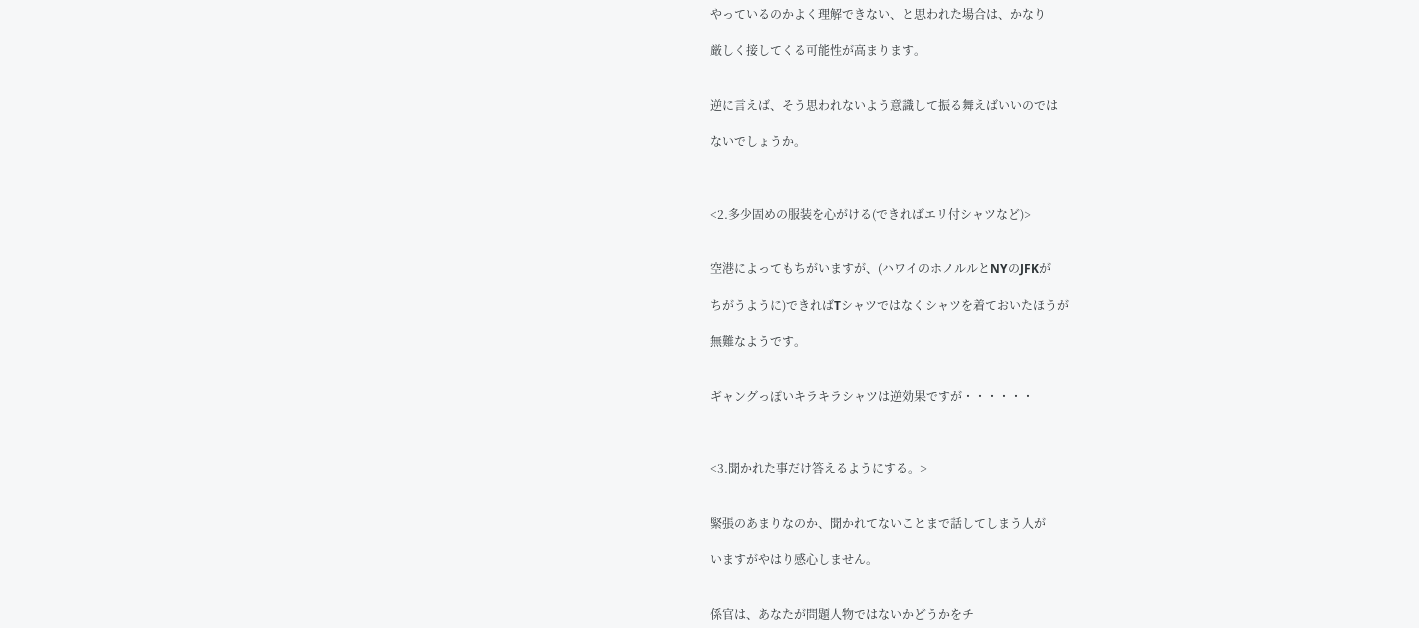やっているのかよく理解できない、と思われた場合は、かなり

厳しく接してくる可能性が高まります。


逆に言えば、そう思われないよう意識して振る舞えばいいのでは

ないでしょうか。



<2.多少固めの服装を心がける(できればエリ付シャツなど)>


空港によってもちがいますが、(ハワイのホノルルとNYのJFKが

ちがうように)できればTシャツではなくシャツを着ておいたほうが

無難なようです。


ギャングっぽいキラキラシャツは逆効果ですが・・・・・・



<3.聞かれた事だけ答えるようにする。>


緊張のあまりなのか、聞かれてないことまで話してしまう人が

いますがやはり感心しません。


係官は、あなたが問題人物ではないかどうかをチ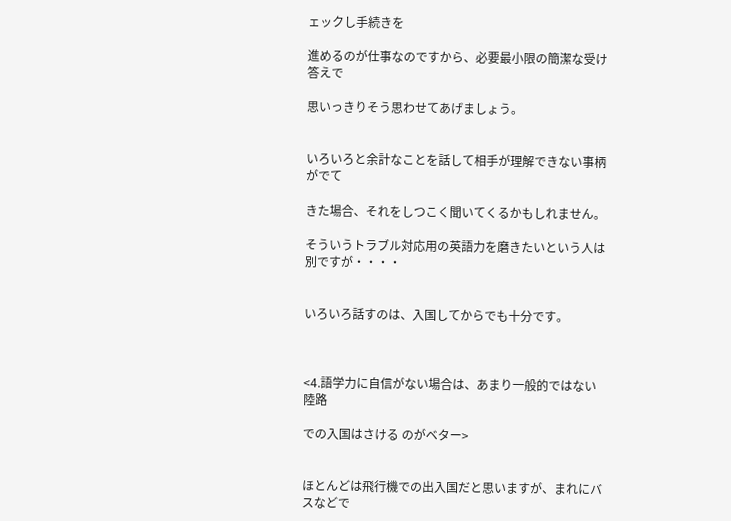ェックし手続きを

進めるのが仕事なのですから、必要最小限の簡潔な受け答えで

思いっきりそう思わせてあげましょう。


いろいろと余計なことを話して相手が理解できない事柄がでて

きた場合、それをしつこく聞いてくるかもしれません。

そういうトラブル対応用の英語力を磨きたいという人は別ですが・・・・


いろいろ話すのは、入国してからでも十分です。



<4.語学力に自信がない場合は、あまり一般的ではない陸路

での入国はさける のがベター>


ほとんどは飛行機での出入国だと思いますが、まれにバスなどで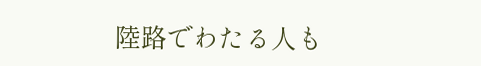陸路でわたる人も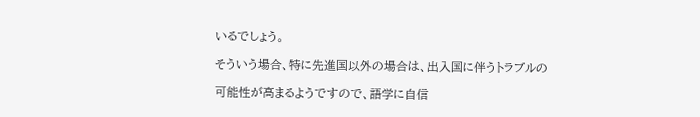いるでしょう。

そういう場合、特に先進国以外の場合は、出入国に伴うトラブルの

可能性が高まるようですので、語学に自信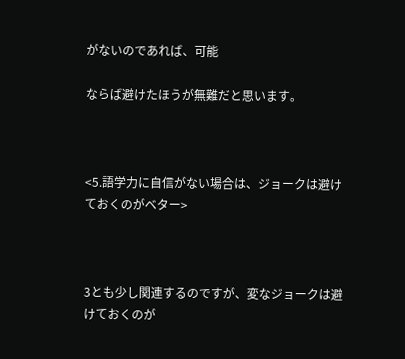がないのであれば、可能

ならば避けたほうが無難だと思います。



<5.語学力に自信がない場合は、ジョークは避けておくのがベター>



3とも少し関連するのですが、変なジョークは避けておくのが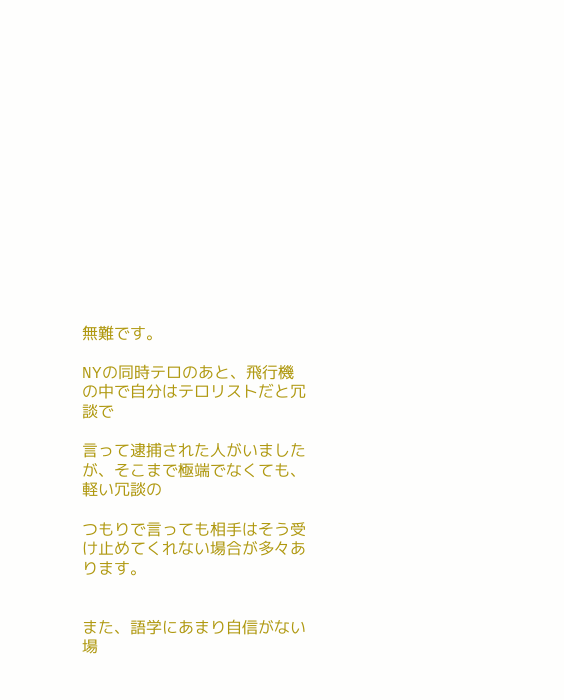無難です。

NYの同時テロのあと、飛行機の中で自分はテロリストだと冗談で

言って逮捕された人がいましたが、そこまで極端でなくても、軽い冗談の

つもりで言っても相手はそう受け止めてくれない場合が多々あります。


また、語学にあまり自信がない場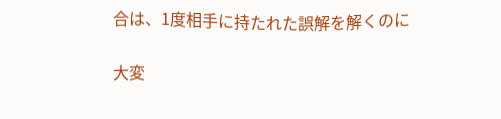合は、1度相手に持たれた誤解を解くのに

大変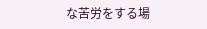な苦労をする場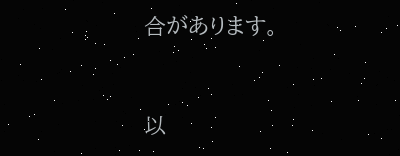合があります。


以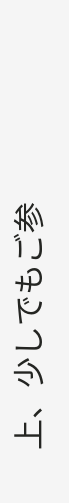上、少しでもご参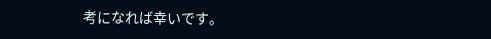考になれば幸いです。